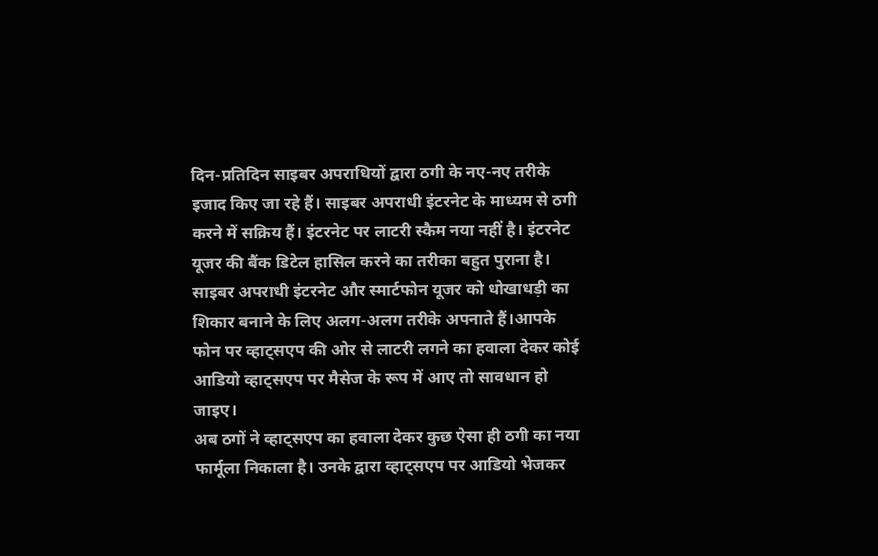दिन-प्रतिदिन साइबर अपराधियों द्वारा ठगी के नए-नए तरीके इजाद किए जा रहे हैं। साइबर अपराधी इंटरनेट के माध्यम से ठगी करने में सक्रिय हैं। इंटरनेट पर लाटरी स्कैम नया नहीं है। इंटरनेट यूजर की बैंक डिटेल हासिल करने का तरीका बहुत पुराना है। साइबर अपराधी इंटरनेट और स्मार्टफोन यूजर को धोखाधड़ी का शिकार बनाने के लिए अलग-अलग तरीके अपनाते हैं।आपके फोन पर व्हाट्सएप की ओर से लाटरी लगने का हवाला देकर कोई आडियो व्हाट्सएप पर मैसेज के रूप में आए तो सावधान हो जाइए।
अब ठगों ने व्हाट्सएप का हवाला देकर कुछ ऐसा ही ठगी का नया फार्मूला निकाला है। उनके द्वारा व्हाट्सएप पर आडियो भेजकर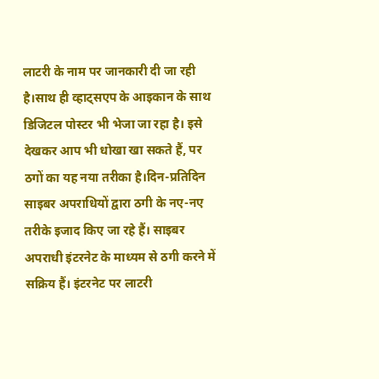लाटरी के नाम पर जानकारी दी जा रही है।साथ ही व्हाट्सएप के आइकान के साथ डिजिटल पोस्टर भी भेजा जा रहा है। इसे देखकर आप भी धोखा खा सकते हैं, पर ठगों का यह नया तरीका है।दिन-प्रतिदिन साइबर अपराधियों द्वारा ठगी के नए-नए तरीके इजाद किए जा रहे हैं। साइबर अपराधी इंटरनेट के माध्यम से ठगी करने में सक्रिय हैं। इंटरनेट पर लाटरी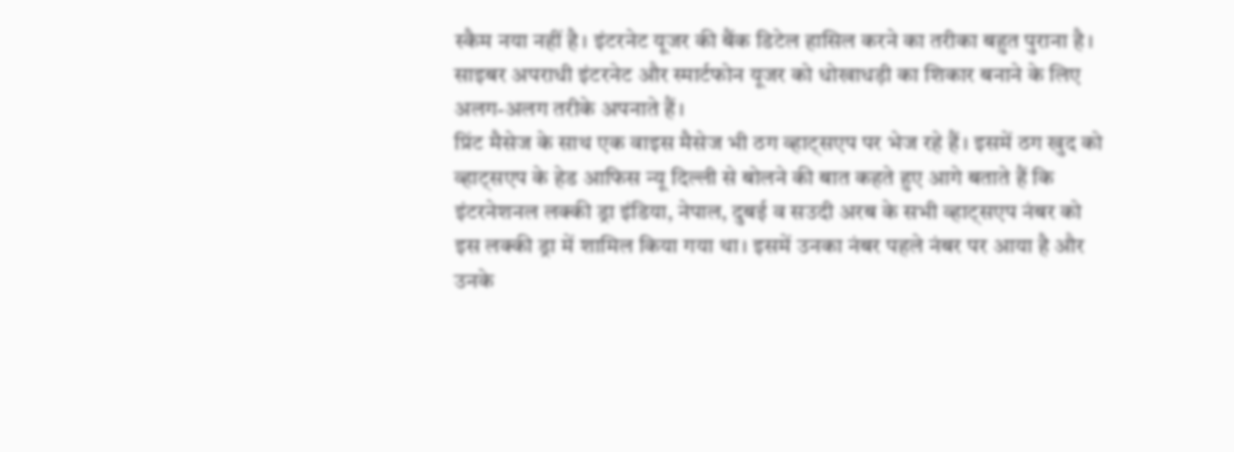स्कैम नया नहीं है। इंटरनेट यूजर की बैंक डिटेल हासिल करने का तरीका बहुत पुराना है। साइबर अपराधी इंटरनेट और स्मार्टफोन यूजर को धोखाधड़ी का शिकार बनाने के लिए अलग-अलग तरीके अपनाते हैं।
प्रिंट मैसेज के साथ एक वाइस मैसेज भी ठग व्हाट्सएप पर भेज रहे हैं। इसमें ठग खुद को व्हाट्सएप के हेड आफिस न्यू दिल्ली से बोलने की बात कहते हुए आगे बताते हैं कि इंटरनेशनल लक्की ड्रा इंडिया, नेपाल, दुबई व सउदी अरब के सभी व्हाट्सएप नंबर को इस लक्की ड्रा में शामिल किया गया था। इसमें उनका नंबर पहले नंबर पर आया है और उनके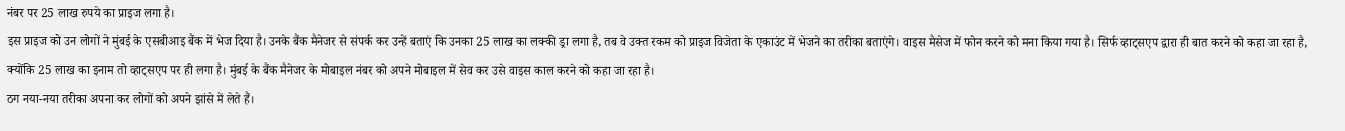नंबर पर 25 लाख रुपये का प्राइज लगा है।
इस प्राइज को उन लोगों ने मुंबई के एसबीआइ बैंक में भेज दिया है। उनके बैंक मैनेजर से संपर्क कर उन्हें बताएं कि उनका 25 लाख का लक्की ड्रा लगा है, तब वे उक्त रकम को प्राइज विजेता के एकाउंट में भेजने का तरीका बताएंगे। वाइस मैसेज में फोन करने को मना किया गया है। सिर्फ व्हाट्सएप द्वारा ही बात करने को कहा जा रहा है, क्योंकि 25 लाख का इनाम तो व्हाट्सएप पर ही लगा है। मुंबई के बैंक मैनेजर के मोबाइल नंबर को अपने मोबाइल में सेव कर उसे वाइस काल करने को कहा जा रहा है।
ठग नया-नया तरीका अपना कर लोगों को अपने झांसे में लेते हैं।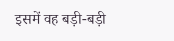इसमें वह बड़ी-बड़ी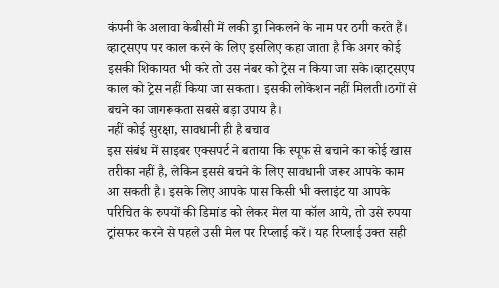कंपनी के अलावा केबीसी में लकी ड्रा निकलने के नाम पर ठगी करते हैं। व्हाट्सएप पर काल करने के लिए इसलिए कहा जाता है कि अगर कोई इसकी शिकायत भी करे तो उस नंबर को ट्रेस न किया जा सके।व्हाट्सएप काल को ट्रेस नहीं किया जा सकता। इसकी लोकेशन नहीं मिलती।ठगों से बचने का जागरूकता सबसे बड़ा उपाय है।
नहीं कोई सुरक्षा, सावधानी ही है बचाव
इस संबंध में साइबर एक्सपर्ट ने बताया कि स्पूफ से बचाने का कोई खास तरीका नहीं है, लेकिन इससे बचने के लिए सावधानी जरूर आपके काम आ सकती है। इसके लिए आपके पास किसी भी क्लाइंट या आपके परिचित के रुपयों की डिमांड को लेकर मेल या कॉल आये, तो उसे रुपया ट्रांसफर करने से पहले उसी मेल पर रिप्लाई करें। यह रिप्लाई उक्त सही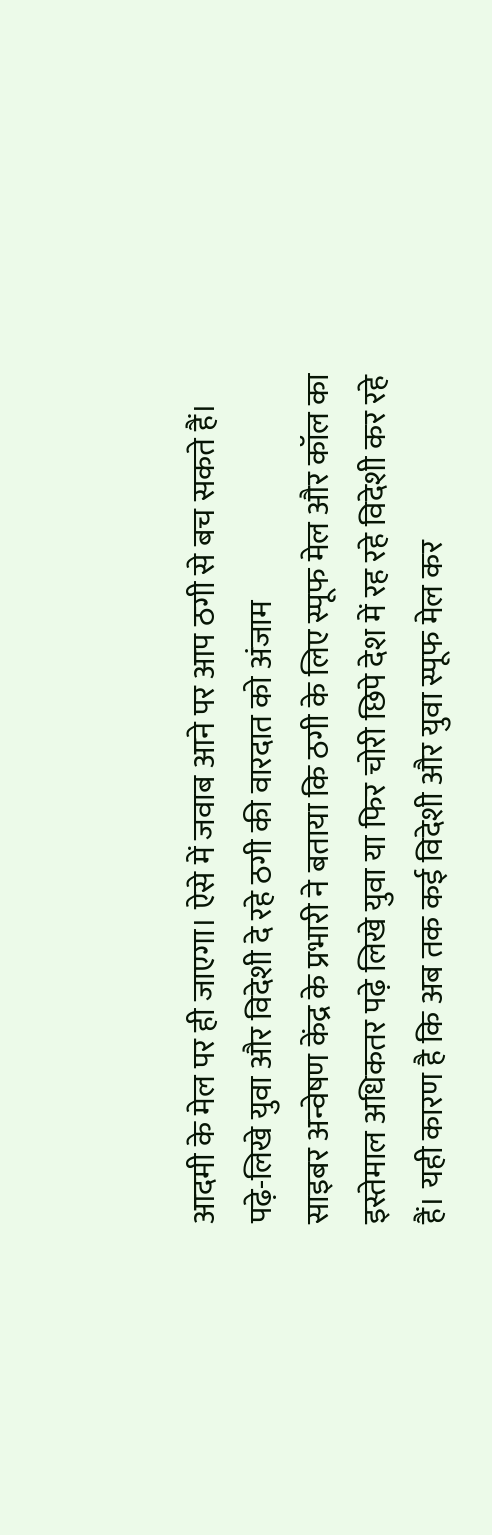आदमी के मेल पर ही जाएगा। ऐसे में जवाब आने पर आप ठगी से बच सकते हैं।
पढ़े-लिखे युवा और विदेशी दे रहे ठगी की वारदात को अंजाम
साइबर अन्वेषण केंद्र के प्रभारी ने बताया कि ठगी के लिए स्पूफ मेल और कॉल का इस्तेमाल अधिकतर पढ़े लिखे युवा या फिर चोरी छिपे देश में रह रहे विदेशी कर रहे हैं। यही कारण है कि अब तक कई विदेशी और युवा स्पूफ मेल कर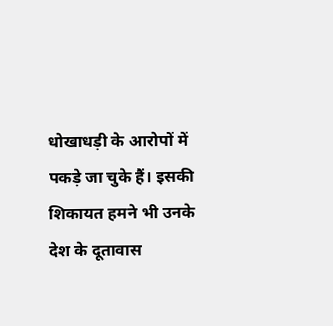धोखाधड़ी के आरोपों में पकड़े जा चुके हैं। इसकी शिकायत हमने भी उनके देश के दूतावास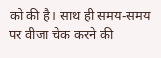को की है। साथ ही समय-समय पर वीजा चेक करने की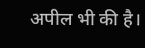अपील भी की है।